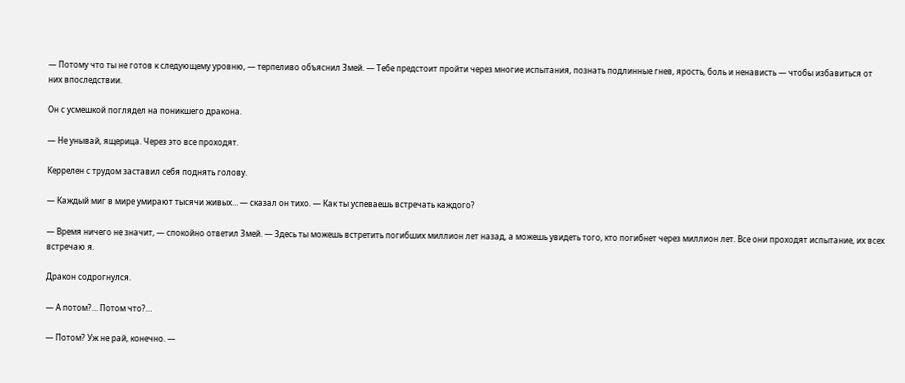— Потому что ты не готов к следующему уровню, — терпеливо объяснил Змей. — Тебе предстоит пройти через многие испытания, познать подлинные гнев, ярость, боль и ненависть — чтобы избавиться от них впоследствии.

Он с усмешкой поглядел на поникшего дракона.

— Не унывай, ящерица. Через это все проходят.

Керрелен с трудом заставил себя поднять голову.

— Каждый миг в мире умирают тысячи живых… — сказал он тихо. — Как ты успеваешь встречать каждого?

— Время ничего не значит, — спокойно ответил Змей. — Здесь ты можешь встретить погибших миллион лет назад, а можешь увидеть того, кто погибнет через миллион лет. Все они проходят испытание, их всех встречаю я.

Дракон содрогнулся.

— А потом?… Потом что?…

— Потом? Уж не рай, конечно. —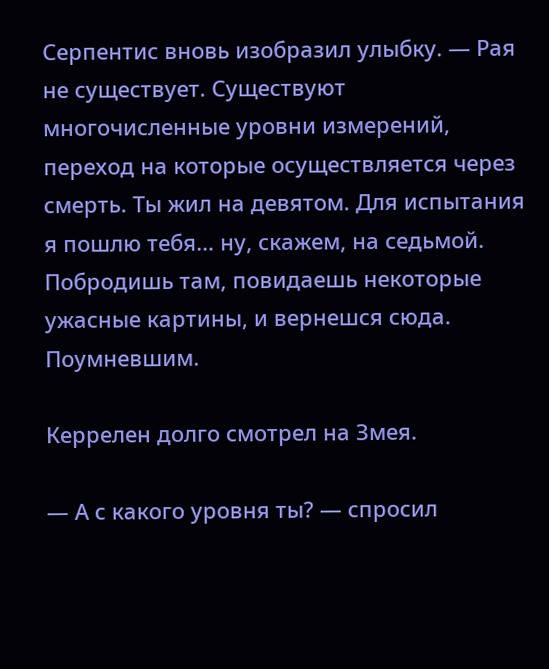Серпентис вновь изобразил улыбку. — Рая не существует. Существуют многочисленные уровни измерений, переход на которые осуществляется через смерть. Ты жил на девятом. Для испытания я пошлю тебя… ну, скажем, на седьмой. Побродишь там, повидаешь некоторые ужасные картины, и вернешся сюда. Поумневшим.

Керрелен долго смотрел на Змея.

— А с какого уровня ты? — спросил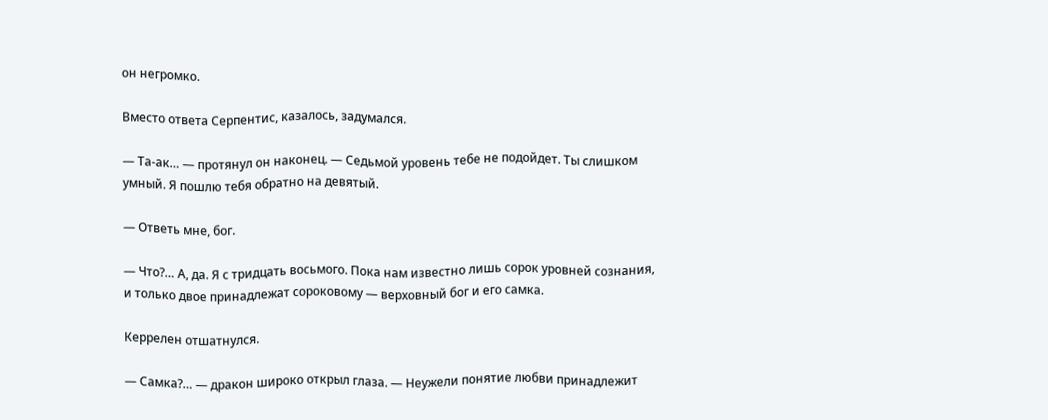он негромко.

Вместо ответа Серпентис, казалось, задумался.

— Та-ак… — протянул он наконец. — Седьмой уровень тебе не подойдет. Ты слишком умный. Я пошлю тебя обратно на девятый.

— Ответь мне, бог.

— Что?… А, да. Я с тридцать восьмого. Пока нам известно лишь сорок уровней сознания, и только двое принадлежат сороковому — верховный бог и его самка.

Керрелен отшатнулся.

— Самка?… — дракон широко открыл глаза. — Неужели понятие любви принадлежит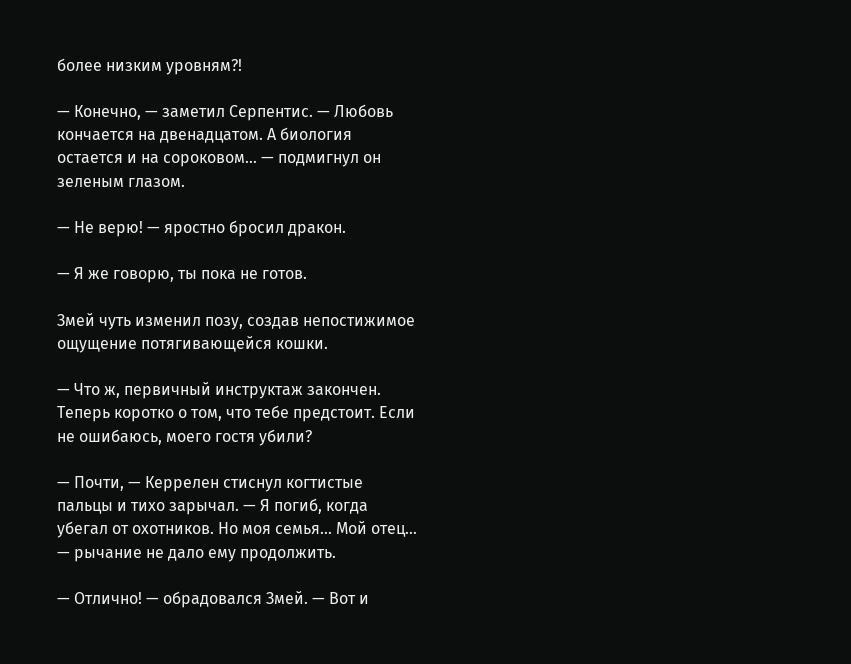более низким уровням?!

— Конечно, — заметил Серпентис. — Любовь кончается на двенадцатом. А биология остается и на сороковом… — подмигнул он зеленым глазом.

— Не верю! — яростно бросил дракон.

— Я же говорю, ты пока не готов.

Змей чуть изменил позу, создав непостижимое ощущение потягивающейся кошки.

— Что ж, первичный инструктаж закончен. Теперь коротко о том, что тебе предстоит. Если не ошибаюсь, моего гостя убили?

— Почти, — Керрелен стиснул когтистые пальцы и тихо зарычал. — Я погиб, когда убегал от охотников. Но моя семья… Мой отец… — рычание не дало ему продолжить.

— Отлично! — обрадовался Змей. — Вот и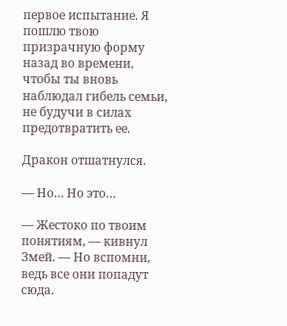первое испытание. Я пошлю твою призрачную форму назад во времени, чтобы ты вновь наблюдал гибель семьи, не будучи в силах предотвратить ее.

Дракон отшатнулся.

— Но… Но это…

— Жестоко по твоим понятиям, — кивнул Змей. — Но вспомни, ведь все они попадут сюда.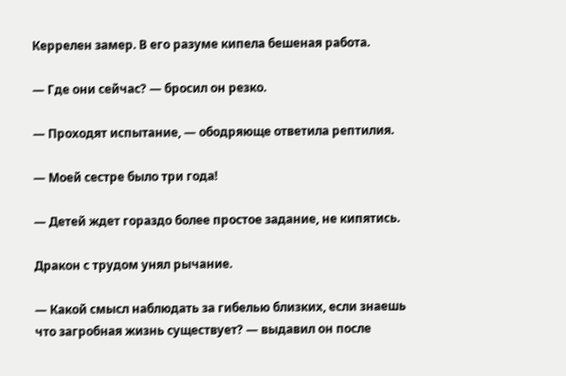Керрелен замер. В его разуме кипела бешеная работа.

— Где они сейчас? — бросил он резко.

— Проходят испытание, — ободряюще ответила рептилия.

— Моей сестре было три года!

— Детей ждет гораздо более простое задание, не кипятись.

Дракон с трудом унял рычание.

— Какой смысл наблюдать за гибелью близких, если знаешь что загробная жизнь существует? — выдавил он после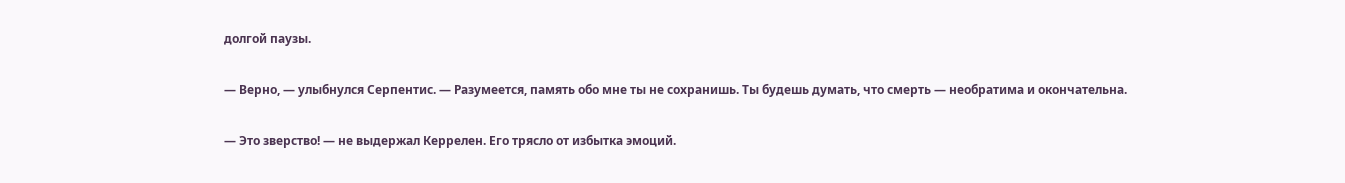долгой паузы.

— Верно, — улыбнулся Серпентис. — Разумеется, память обо мне ты не сохранишь. Ты будешь думать, что смерть — необратима и окончательна.

— Это зверство! — не выдержал Керрелен. Его трясло от избытка эмоций.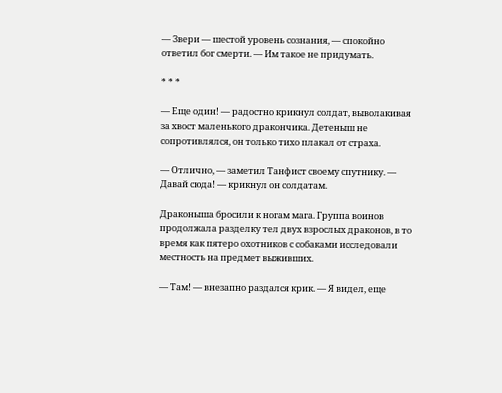— Звери — шестой уровень сознания, — спокойно ответил бог смерти. — Им такое не придумать.

* * *

— Еще один! — радостно крикнул солдат, выволакивая за хвост маленького дракончика. Детеныш не сопротивлялся, он только тихо плакал от страха.

— Отлично, — заметил Танфист своему спутнику. — Давай сюда! — крикнул он солдатам.

Драконыша бросили к ногам мага. Группа воинов продолжала разделку тел двух взрослых драконов, в то время как пятеро охотников с собаками исследовали местность на предмет выживших.

— Там! — внезапно раздался крик. — Я видел, еще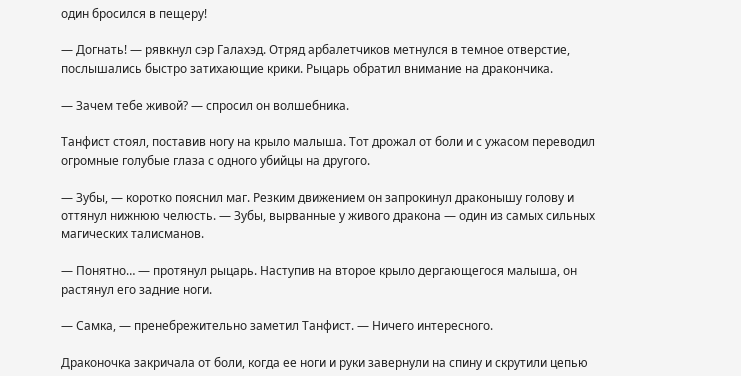один бросился в пещеру!

— Догнать! — рявкнул сэр Галахэд. Отряд арбалетчиков метнулся в темное отверстие, послышались быстро затихающие крики. Рыцарь обратил внимание на дракончика.

— Зачем тебе живой? — спросил он волшебника.

Танфист стоял, поставив ногу на крыло малыша. Тот дрожал от боли и с ужасом переводил огромные голубые глаза с одного убийцы на другого.

— Зубы, — коротко пояснил маг. Резким движением он запрокинул драконышу голову и оттянул нижнюю челюсть. — Зубы, вырванные у живого дракона — один из самых сильных магических талисманов.

— Понятно… — протянул рыцарь. Наступив на второе крыло дергающегося малыша, он растянул его задние ноги.

— Самка, — пренебрежительно заметил Танфист. — Ничего интересного.

Драконочка закричала от боли, когда ее ноги и руки завернули на спину и скрутили цепью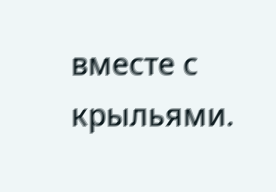вместе с крыльями.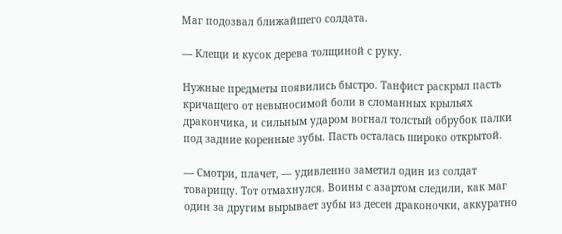Маг подозвал ближайшего солдата.

— Клещи и кусок дерева толщиной с руку.

Нужные предметы появились быстро. Танфист раскрыл пасть кричащего от невыносимой боли в сломанных крыльях дракончика, и сильным ударом вогнал толстый обрубок палки под задние коренные зубы. Пасть осталась широко открытой.

— Смотри, плачет, — удивленно заметил один из солдат товарищу. Тот отмахнулся. Воины с азартом следили, как маг один за другим вырывает зубы из десен драконочки, аккуратно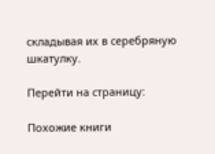складывая их в серебряную шкатулку.

Перейти на страницу:

Похожие книги